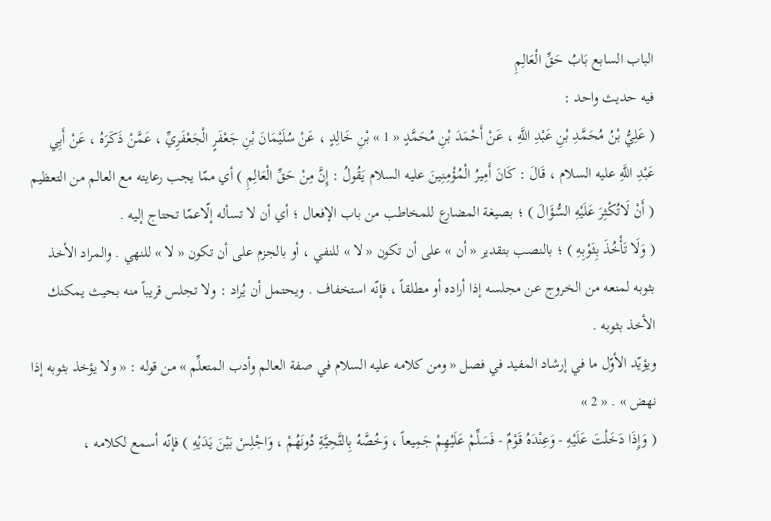الباب السابع بَابُ حَقِّ الْعَالِمِ
فيه حديث واحد :
( عَلِيُّ بْنُ مُحَمَّدِ بْنِ عَبْدِ اللَّهِ ، عَنْ أَحْمَدَ بْنِ مُحَمَّدٍ « 1 » بْنِ خَالِدٍ ، عَنْ سُلَيْمَانَ بْنِ جَعْفَرٍ الْجَعْفَرِيِّ ، عَمَّنْ ذَكَرَهُ ، عَنْ أَبِي عَبْدِ اللَّهِ عليه السلام ، قَالَ : كَانَ أَمِيرُ الْمُؤْمِنِينَ عليه السلام يَقُولُ : إِنَّ مِنْ حَقِّ الْعَالِمِ ) أي ممّا يجب رعايته مع العالم من التعظيم ( أَنْ لَاتُكْثِرَ عَلَيْهِ السُّؤَالَ ) ؛ بصيغة المضارع للمخاطب من باب الإفعال ؛ أي أن لا تسأله إلّاعمّا تحتاج إليه .
( وَلَا تَأْخُذَ بِثَوْبِهِ ) ؛ بالنصب بتقدير « أن » على أن تكون « لا » للنفي ، أو بالجزم على أن تكون « لا » للنهي . والمراد الأخذ بثوبه لمنعه من الخروج عن مجلسه إذا أراده أو مطلقاً ، فإنّه استخفاف . ويحتمل أن يُراد : ولا تجلس قريباً منه بحيث يمكنك الأخذ بثوبه .
ويؤيّد الأوّل ما في إرشاد المفيد في فصل « ومن كلامه عليه السلام في صفة العالم وأدب المتعلِّم » من قوله : « ولا يؤخذ بثوبه إذا نهض » . « 2 »
( وَإِذَا دَخَلْتَ عَلَيْهِ - وَعِنْدَهُ قَوْمٌ - فَسَلِّمْ عَلَيْهِمْ جَمِيعاً ، وَخُصَّهُ بِالتَّحِيَّةِ دُونَهُمْ ، وَاجْلِسْ بَيْنَ يَدَيْهِ ) فإنّه أسمع لكلامه ،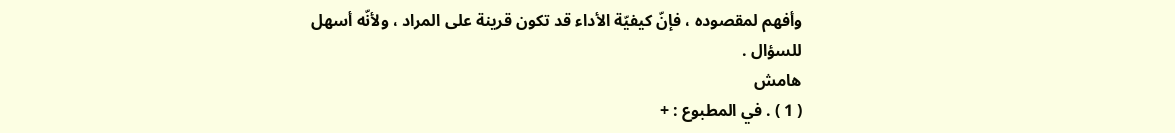وأفهم لمقصوده ، فإنّ كيفيّة الأداء قد تكون قرينة على المراد ، ولأنّه أسهل للسؤال .
هامش
( 1 ) . في المطبوع : +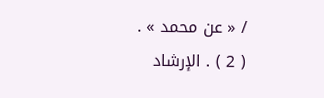/ « عن محمد » .
( 2 ) . الإرشاد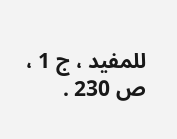للمفيد ، ج 1 ، ص 230 .